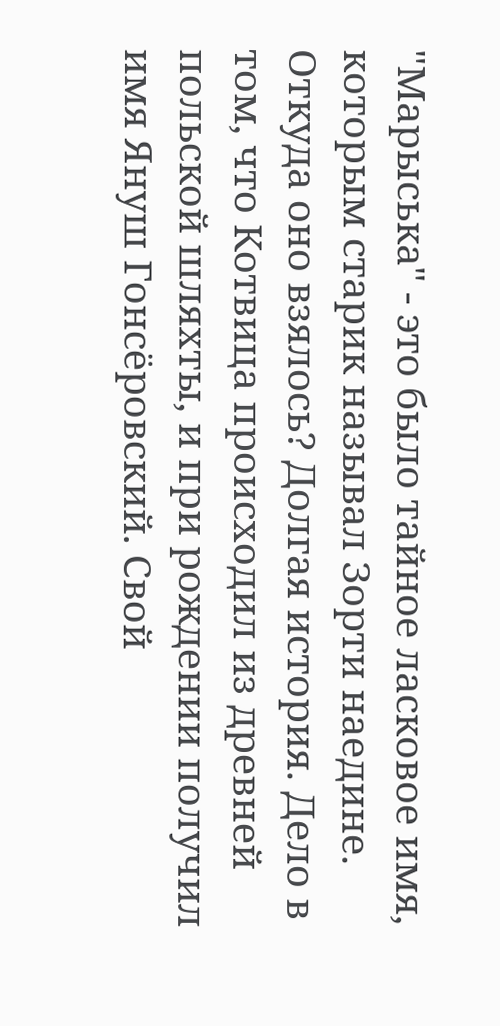"Марыська" - это было тайное ласковое имя, которым старик называл Зорти наедине. Откуда оно взялось? Долгая история. Дело в том, что Котвица происходил из древней польской шляхты, и при рождении получил имя Януш Гонсёровский. Свой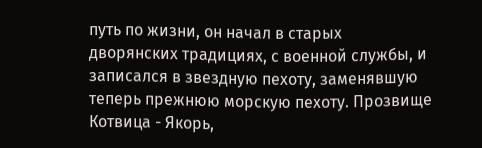путь по жизни, он начал в старых дворянских традициях, с военной службы, и записался в звездную пехоту, заменявшую теперь прежнюю морскую пехоту. Прозвище Котвица - Якорь,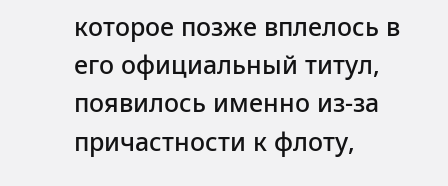которое позже вплелось в его официальный титул, появилось именно из-за причастности к флоту,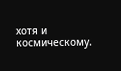хотя и космическому.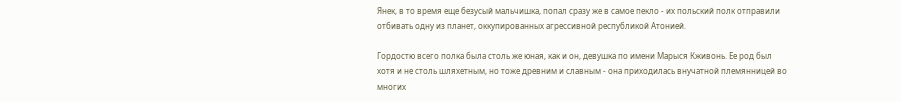Янек, в то время еще безусый мальчишка, попал сразу же в самое пекло - их польский полк отправили отбивать одну из планет, оккупированных агрессивной республикой Атонией.

Гордостю всего полка была столь же юная, как и он, девушка по имени Марыся Кживонь. Ее род был хотя и не столь шляхетным, но тоже древним и славным - она приходилась внучатной племянницей во многих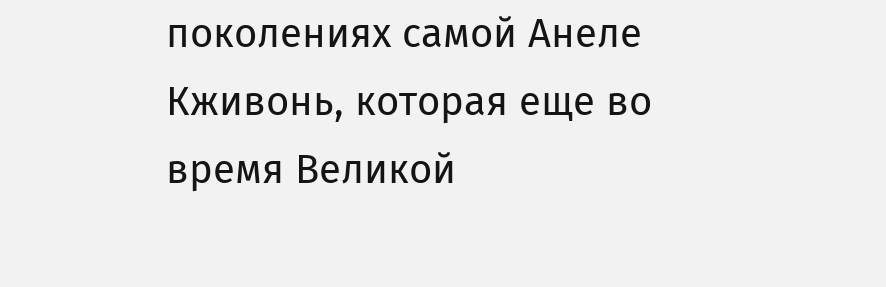поколениях самой Анеле Кживонь, которая еще во время Великой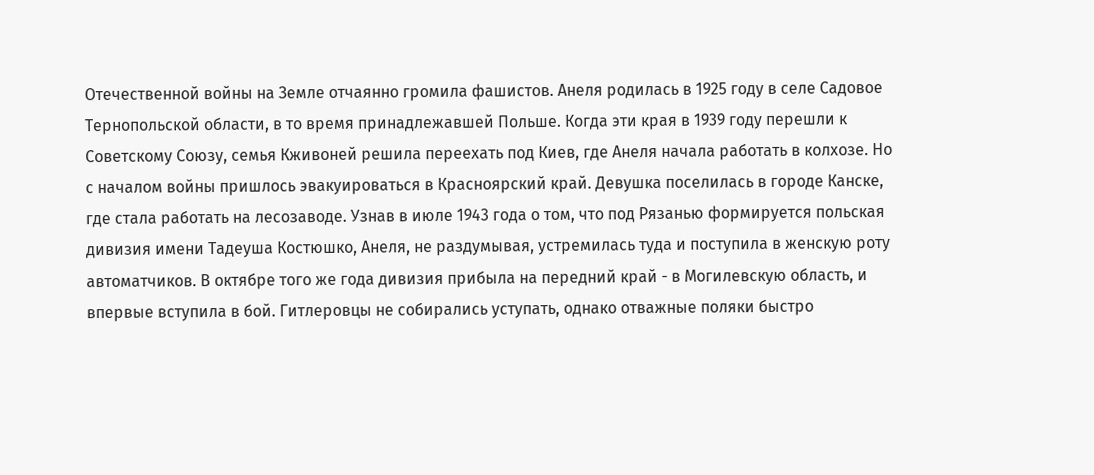Отечественной войны на Земле отчаянно громила фашистов. Анеля родилась в 1925 году в селе Садовое Тернопольской области, в то время принадлежавшей Польше. Когда эти края в 1939 году перешли к Советскому Союзу, семья Кживоней решила переехать под Киев, где Анеля начала работать в колхозе. Но с началом войны пришлось эвакуироваться в Красноярский край. Девушка поселилась в городе Канске, где стала работать на лесозаводе. Узнав в июле 1943 года о том, что под Рязанью формируется польская дивизия имени Тадеуша Костюшко, Анеля, не раздумывая, устремилась туда и поступила в женскую роту автоматчиков. В октябре того же года дивизия прибыла на передний край - в Могилевскую область, и впервые вступила в бой. Гитлеровцы не собирались уступать, однако отважные поляки быстро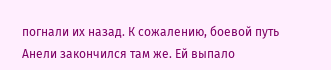погнали их назад. К сожалению, боевой путь Анели закончился там же. Ей выпало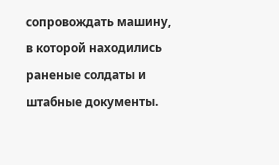сопровождать машину, в которой находились раненые солдаты и штабные документы.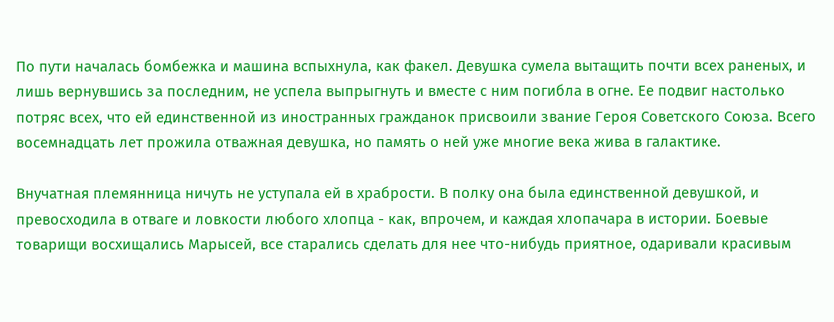По пути началась бомбежка и машина вспыхнула, как факел. Девушка сумела вытащить почти всех раненых, и лишь вернувшись за последним, не успела выпрыгнуть и вместе с ним погибла в огне. Ее подвиг настолько потряс всех, что ей единственной из иностранных гражданок присвоили звание Героя Советского Союза. Всего восемнадцать лет прожила отважная девушка, но память о ней уже многие века жива в галактике.

Внучатная племянница ничуть не уступала ей в храбрости. В полку она была единственной девушкой, и превосходила в отваге и ловкости любого хлопца - как, впрочем, и каждая хлопачара в истории. Боевые товарищи восхищались Марысей, все старались сделать для нее что-нибудь приятное, одаривали красивым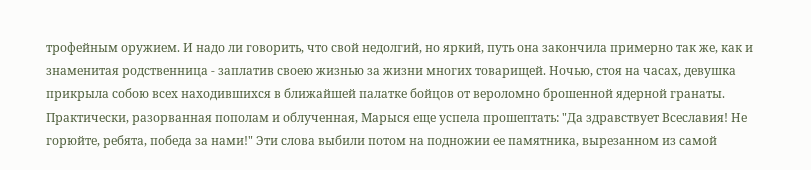трофейным оружием. И надо ли говорить, что свой недолгий, но яркий, путь она закончила примерно так же, как и знаменитая родственница - заплатив своею жизнью за жизни многих товарищей. Ночью, стоя на часах, девушка прикрыла собою всех находившихся в ближайшей палатке бойцов от вероломно брошенной ядерной гранаты. Практически, разорванная пополам и облученная, Марыся еще успела прошептать: "Да здравствует Всеславия! Не горюйте, ребята, победа за нами!" Эти слова выбили потом на подножии ее памятника, вырезанном из самой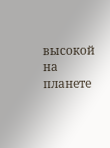высокой на планете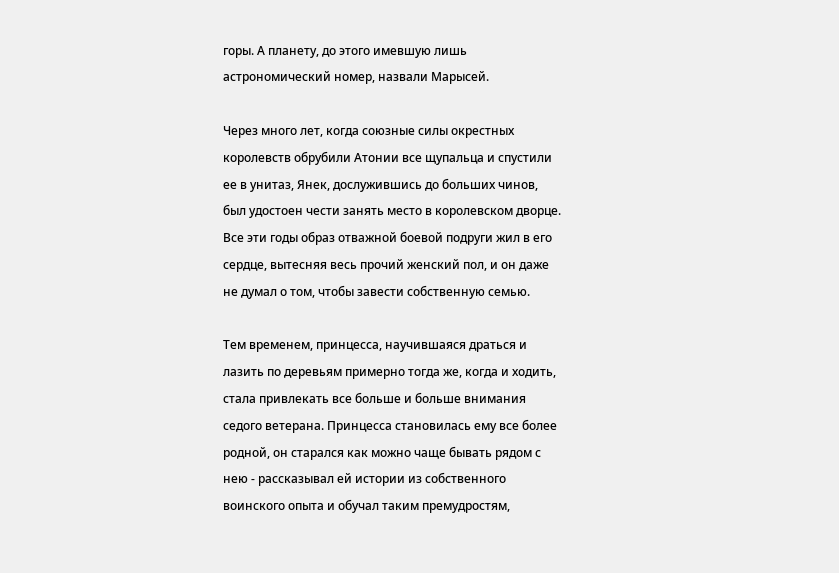горы. А планету, до этого имевшую лишь астрономический номер, назвали Марысей.

Через много лет, когда союзные силы окрестных королевств обрубили Атонии все щупальца и спустили ее в унитаз, Янек, дослужившись до больших чинов, был удостоен чести занять место в королевском дворце. Все эти годы образ отважной боевой подруги жил в его сердце, вытесняя весь прочий женский пол, и он даже не думал о том, чтобы завести собственную семью.

Тем временем, принцесса, научившаяся драться и лазить по деревьям примерно тогда же, когда и ходить, стала привлекать все больше и больше внимания седого ветерана. Принцесса становилась ему все более родной, он старался как можно чаще бывать рядом с нею - рассказывал ей истории из собственного воинского опыта и обучал таким премудростям,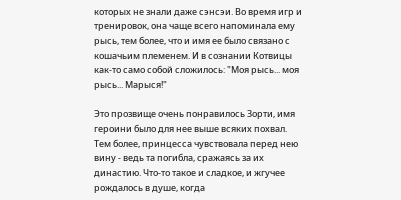которых не знали даже сэнсэи. Во время игр и тренировок, она чаще всего напоминала ему рысь, тем более, что и имя ее было связано с кошачьим племенем. И в сознании Котвицы как-то само собой сложилось: "Моя рысь... моя рысь... Марыся!"

Это прозвище очень понравилось Зорти, имя героини было для нее выше всяких похвал. Тем более, принцесса чувствовала перед нею вину - ведь та погибла, сражаясь за их династию. Что-то такое и сладкое, и жгучее рождалось в душе, когда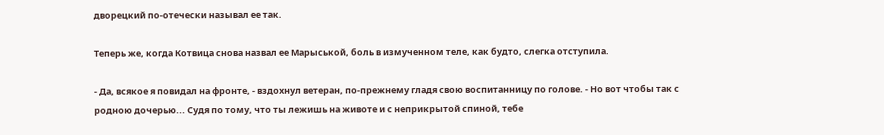дворецкий по-отечески называл ее так.

Теперь же, когда Котвица снова назвал ее Марыськой, боль в измученном теле, как будто, слегка отступила.

- Да, всякое я повидал на фронте, - вздохнул ветеран, по-прежнему гладя свою воспитанницу по голове. - Но вот чтобы так с родною дочерью... Судя по тому, что ты лежишь на животе и с неприкрытой спиной, тебе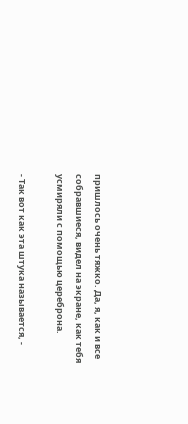пришлось очень тяжко. Да, я, как и все собравшиеся, видел на экране, как тебя усмиряли с помощью цереброна.

- Так вот как эта штука называется, -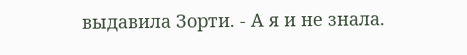выдавила Зорти. - А я и не знала.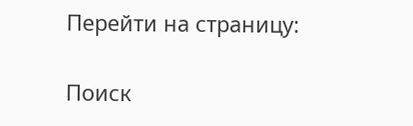Перейти на страницу:

Поиск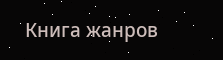Книга жанров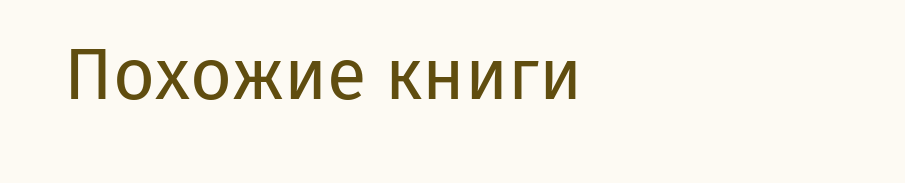Похожие книги